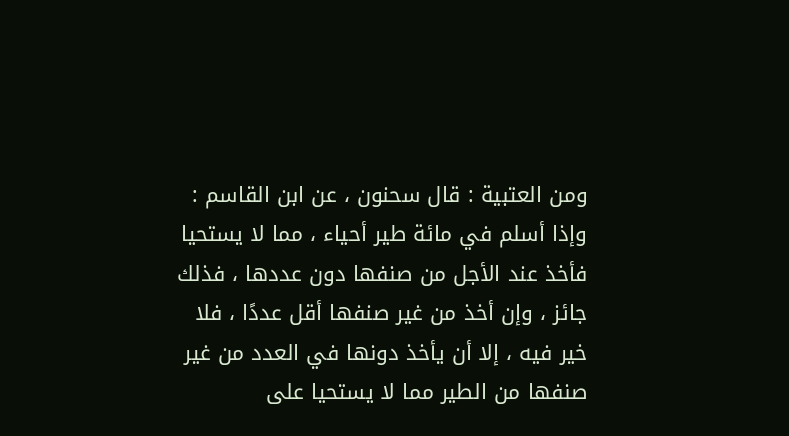ومن العتبية : قال سحنون ، عن ابن القاسم : وإذا أسلم في مائة طير أحياء ، مما لا يستحيا فأخذ عند الأجل من صنفها دون عددها ، فذلك جائز ، وإن أخذ من غير صنفها أقل عددًا ، فلا خير فيه ، إلا أن يأخذ دونها في العدد من غير صنفها من الطير مما لا يستحيا على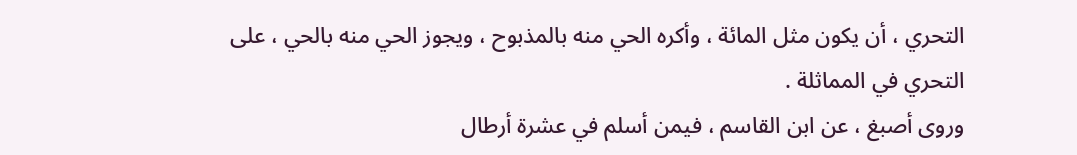التحري ، أن يكون مثل المائة ، وأكره الحي منه بالمذبوح ، ويجوز الحي منه بالحي ، على التحري في المماثلة .
وروى أصبغ ، عن ابن القاسم ، فيمن أسلم في عشرة أرطال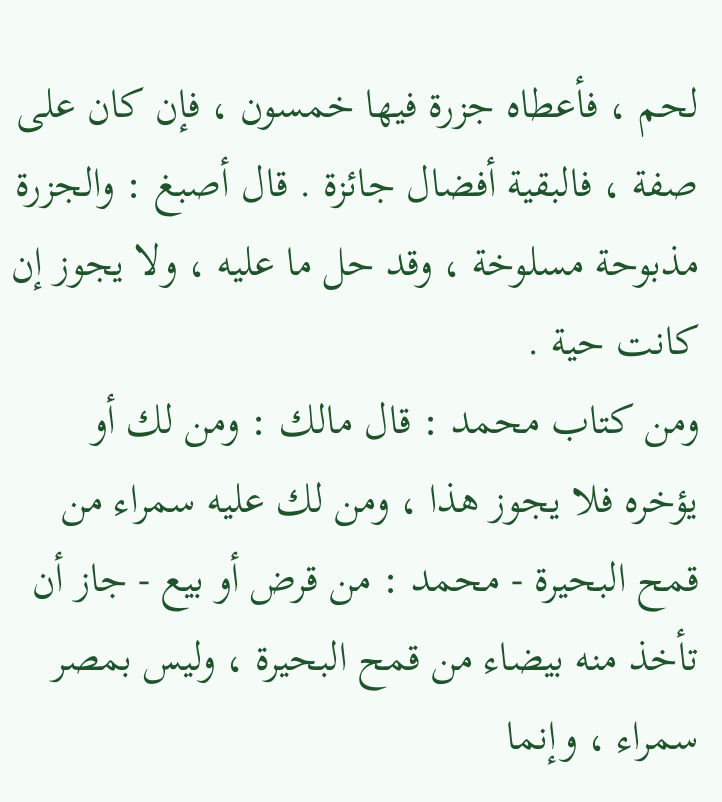لحم ، فأعطاه جزرة فيها خمسون ، فإن كان على صفة ، فالبقية أفضال جائزة . قال أصبغ : والجزرة مذبوحة مسلوخة ، وقد حل ما عليه ، ولا يجوز إن كانت حية .
ومن كتاب محمد : قال مالك : ومن لك أو يؤخره فلا يجوز هذا ، ومن لك عليه سمراء من قمح البحيرة - محمد : من قرض أو بيع - جاز أن تأخذ منه بيضاء من قمح البحيرة ، وليس بمصر سمراء ، وإنما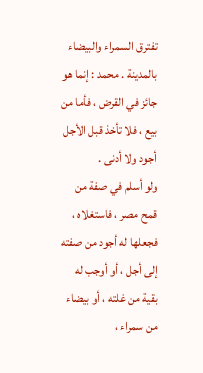تفترق السمراء والبيضاء بالمدينة . محمد : إنما هو جائز في القرض ، فأما من بيع ، فلا تأخذ قبل الأجل أجود ولا أدنى .
ولو أسلم في صفة من قمح مصر ، فاستغلاه ، فجعلها له أجود من صفته إلى أجل ، أو أوجب له بقية من غلته ، أو بيضاء من سمراء ،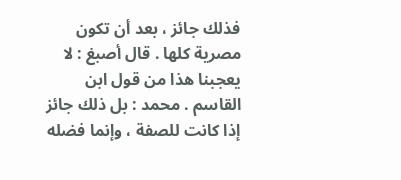فذلك جائز ، بعد أن تكون مصرية كلها . قال أصبغ : لا يعجبنا هذا من قول ابن القاسم . محمد : بل ذلك جائز إذا كانت للصفة ، وإنما فضله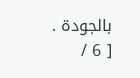بالجودة .
[ 6 /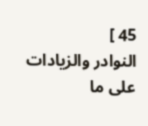45 ]
النوادر والزيادات على ما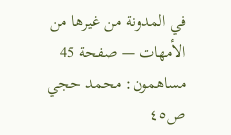في المدونة من غيرها من الأمهات — صفحة 45
مساهمون: محمد حجي
ص٤٥